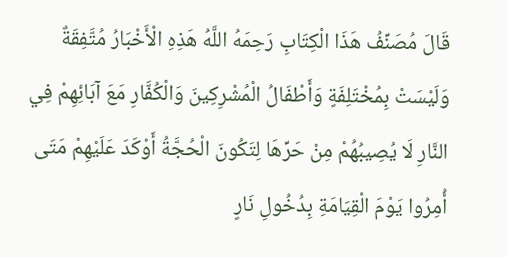قَالَ مُصَنِّفُ هَذَا الْكِتَابِ رَحِمَهُ اللَّهُ هَذِهِ الْأَخْبَارُ مُتَّفِقَةٌ وَلَيْسَتْ بِمُخْتَلِفَةٍ وَأَطْفَالُ الْمُشْرِكِينَ وَالْكُفَّارِ مَعَ آبَائِهِمْ فِي النَّارِ لَا يُصِيبُهُمْ مِنْ حَرِّهَا لِتَكُونَ الْحُجَّةُ أَوْكَدَ عَلَيْهِمْ مَتَى أُمِرُوا يَوْمَ الْقِيَامَةِ بِدُخُولِ نَارٍ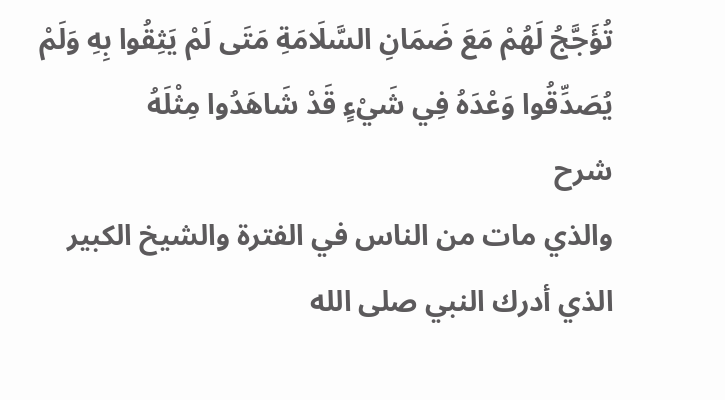تُؤَجَّجُ لَهُمْ مَعَ ضَمَانِ السَّلَامَةِ مَتَى لَمْ يَثِقُوا بِهِ وَلَمْ يُصَدِّقُوا وَعْدَهُ فِي شَيْءٍ قَدْ شَاهَدُوا مِثْلَهُ
شرح
والذي مات من الناس في الفترة والشيخ الكبير الذي أدرك النبي صلى الله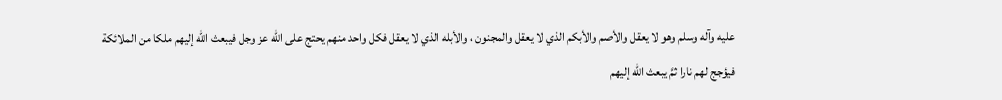عليه وآله وسلم وهو لا يعقل والأصم والأبكم الذي لا يعقل والمجنون ، والأبله الذي لا يعقل فكل واحد منهم يحتج على الله عز وجل فيبعث الله إليهم ملكا من الملائكة فيؤجج لهم نارا ثمَّ يبعث الله إليهم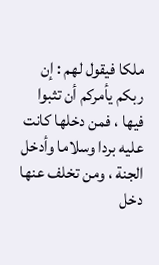ملكا فيقول لهم : إن ربكم يأمركم أن تثبوا فيها ، فمن دخلها كانت عليه بردا وسلاما وأدخل الجنة ، ومن تخلف عنها دخل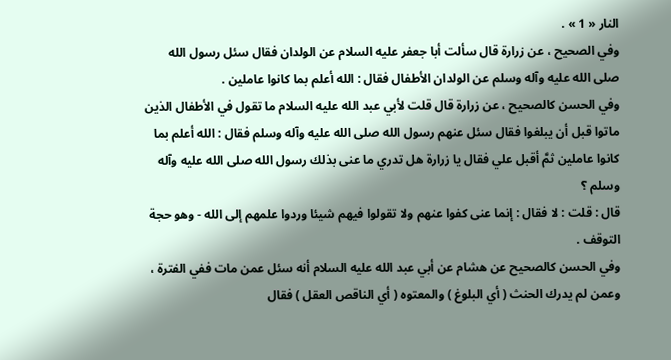النار « 1 » .
وفي الصحيح ، عن زرارة قال سألت أبا جعفر عليه السلام عن الولدان فقال سئل رسول الله صلى الله عليه وآله وسلم عن الولدان الأطفال فقال : الله أعلم بما كانوا عاملين .
وفي الحسن كالصحيح ، عن زرارة قال قلت لأبي عبد الله عليه السلام ما تقول في الأطفال الذين ماتوا قبل أن يبلغوا فقال سئل عنهم رسول الله صلى الله عليه وآله وسلم فقال : الله أعلم بما كانوا عاملين ثمَّ أقبل علي فقال يا زرارة هل تدري ما عنى بذلك رسول الله صلى الله عليه وآله وسلم ؟
قال : قلت : لا فقال : إنما عنى كفوا عنهم ولا تقولوا فيهم شيئا وردوا علمهم إلى الله - وهو حجة التوقف .
وفي الحسن كالصحيح عن هشام عن أبي عبد الله عليه السلام أنه سئل عمن مات ففي الفترة ، وعمن لم يدرك الحنث ( أي البلوغ ) والمعتوه ( أي الناقص العقل ) فقال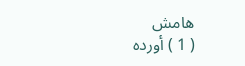هامش
( 1 ) أورده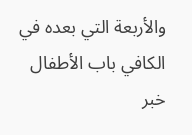والأربعة التي بعده في الكافي باب الأطفال خبر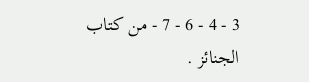3 - 4 - 6 - 7 - من كتاب الجنائز .